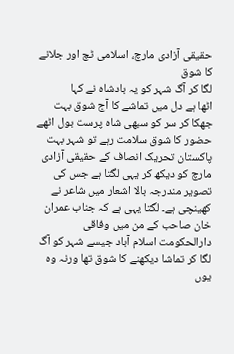حقیقی آزادی مارچ، اسلامی ٹچ اور جلانے کا شوق
لگا کر آگ شہر کو یہ بادشاہ نے کہا
اٹھا ہے دل میں تماشے کا آج شوق بہت
جھکا کر سر کو سبھی شاہ پرست بول اٹھے
حضور کا شوق سلامت رہے تو شہر بہت
پاکستان تحریک انصاف کے حقیقی آزادی مارچ کو دیکھ کر یہی لگتا ہے جس کی تصویر مندرجہ بالا اشعار میں شاعر نے کھینچی ہے۔ لگتا یہی ہے کہ جناب عمران خان صاحب کے من میں وفاقی دارالحکومت اسلام آباد جیسے شہر کو آگ لگا کر تماشا دیکھنے کا شوق تھا ورنہ وہ یوں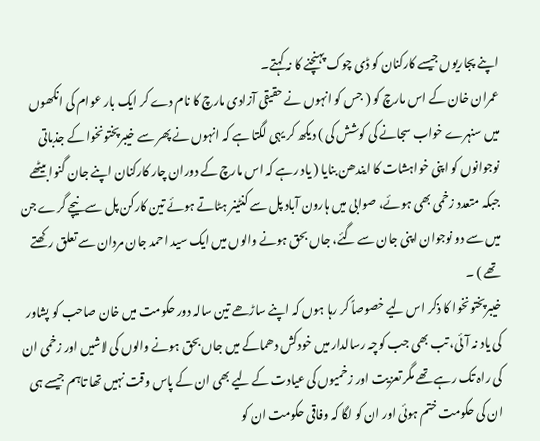اپنے پجاریوں جیسے کارکنان کو ڈی چوک پہنچنے کا نہ کہتے۔
عمران خان کے اس مارچ کو ( جس کو انہوں نے حقیقی آزادی مارچ کا نام دے کر ایک بار عوام کی انکھوں میں سنہرے خواب سجانے کی کوشش کی ) دیکھ کر یہی لگتا ہے کہ انہوں نے پھر سے خیبرپختونخوا کے جذباتی نوجوانوں کو اپنی خواہشات کا ایندھن بنایا ( یاد رہے کہ اس مارچ کے دوران چار کارکنان اپنے جان گنوا بیٹھے جبکہ متعدد زخمی بھی ہوئے، صوابی میں ہارون آباد پل سے کنٹینر ہٹاتے ہوئے تین کارکن پل سے نیچے گرے جن میں سے دو نوجوان اپنی جان سے گئے، جاں بحق ہونے والوں میں ایک سید احمد جان مردان سے تعلق رکھتے تھے ) ۔
خیبرپختونخوا کا ذکر اس لیے خصوصاً کر رہا ہوں کہ اپنے ساڑھے تین سالہ دور حکومت میں خان صاحب کو پشاور کی یاد نہ آئی، تب بھی جب کوچہ رسالدار میں خودکش دھماکے میں جاں بحق ہونے والوں کی لاشیں اور زخمی ان کی راہ تک رہے تھے مگر تعزیت اور زخمیوں کی عیادت کے لیے بھی ان کے پاس وقت نہیں تھا تاہم جیسے ہی ان کی حکومت ختم ہوئی اور ان کو لگا کہ وفاقی حکومت ان کو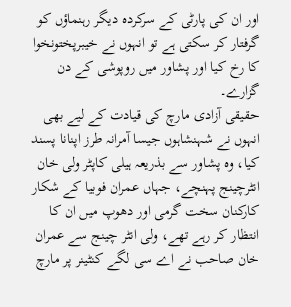اور ان کی پارٹی کے سرکردہ دیگر رہنماؤں کو گرفتار کر سکتی ہے تو انہوں نے خیبرپختونخوا کا رخ کیا اور پشاور میں روپوشی کے دن گزارے۔
حقیقی آزادی مارچ کی قیادت کے لیے بھی انہوں نے شہنشاہوں جیسا آمرانہ طرز اپنانا پسند کیا، وہ پشاور سے بذریعہ ہیلی کاپٹر ولی خان انٹرچینج پہنچے، جہاں عمران فوبیا کے شکار کارکنان سخت گرمی اور دھوپ میں ان کا انتظار کر رہے تھے، ولی انٹر چینج سے عمران خان صاحب نے اے سی لگے کنٹینر پر مارچ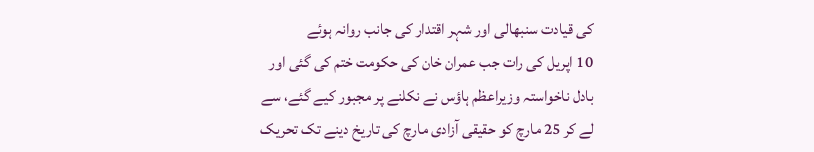کی قیادت سنبھالی اور شہر اقتدار کی جانب روانہ ہوئے
10 اپریل کی رات جب عمران خان کی حکومت ختم کی گئی اور بادل ناخواستہ وزیراعظم ہاؤس نے نکلنے پر مجبور کیے گئے، سے لے کر 25 مارچ کو حقیقی آزادی مارچ کی تاریخ دینے تک تحریک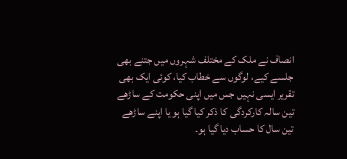انصاف نے ملک کے مختلف شہروں میں جتنے بھی جلسے کیے، لوگوں سے خطاب کیا، کوئی ایک بھی تقریر ایسی نہیں جس میں اپنی حکومت کے ساڑھے تین سالہ کارکردگی کا ذکر کیا گیا ہو یا اپنے ساڑھے تین سال کا حساب دیا گیا ہو۔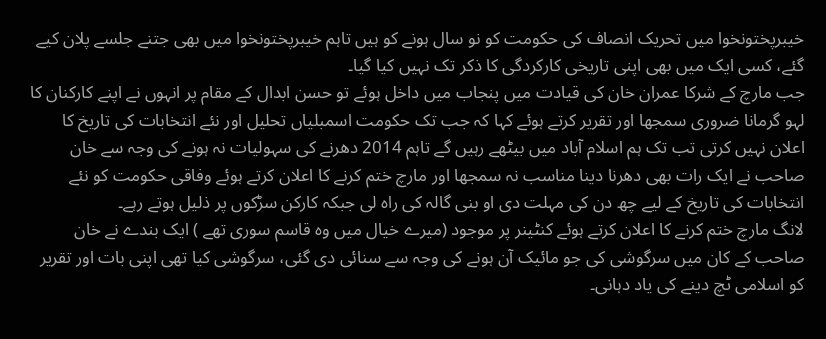خیبرپختونخوا میں تحریک انصاف کی حکومت کو نو سال ہونے کو ہیں تاہم خیبرپختونخوا میں بھی جتنے جلسے پلان کیے گئے، کسی ایک میں بھی اپنی تاریخی کارکردگی کا ذکر تک نہیں کیا گیا۔
جب مارچ کے شرکا عمران خان کی قیادت میں پنجاب میں داخل ہوئے تو حسن ابدال کے مقام پر انہوں نے اپنے کارکنان کا لہو گرمانا ضروری سمجھا اور تقریر کرتے ہوئے کہا کہ جب تک حکومت اسمبلیاں تحلیل اور نئے انتخابات کی تاریخ کا اعلان نہیں کرتی تب تک ہم اسلام آباد میں بیٹھے رہیں گے تاہم 2014 دھرنے کی سہولیات نہ ہونے کی وجہ سے خان صاحب نے ایک رات بھی دھرنا دینا مناسب نہ سمجھا اور مارچ ختم کرنے کا اعلان کرتے ہوئے وفاقی حکومت کو نئے انتخابات کی تاریخ کے لیے چھ دن کی مہلت دی او بنی گالہ کی راہ لی جبکہ کارکن سڑکوں پر ذلیل ہوتے رہے۔
لانگ مارچ ختم کرنے کا اعلان کرتے ہوئے کنٹینر پر موجود (میرے خیال میں وہ قاسم سوری تھے ) ایک بندے نے خان صاحب کے کان میں سرگوشی کی جو مائیک آن ہونے کی وجہ سے سنائی دی گئی، سرگوشی کیا تھی اپنی بات اور تقریر کو اسلامی ٹچ دینے کی یاد دہانی۔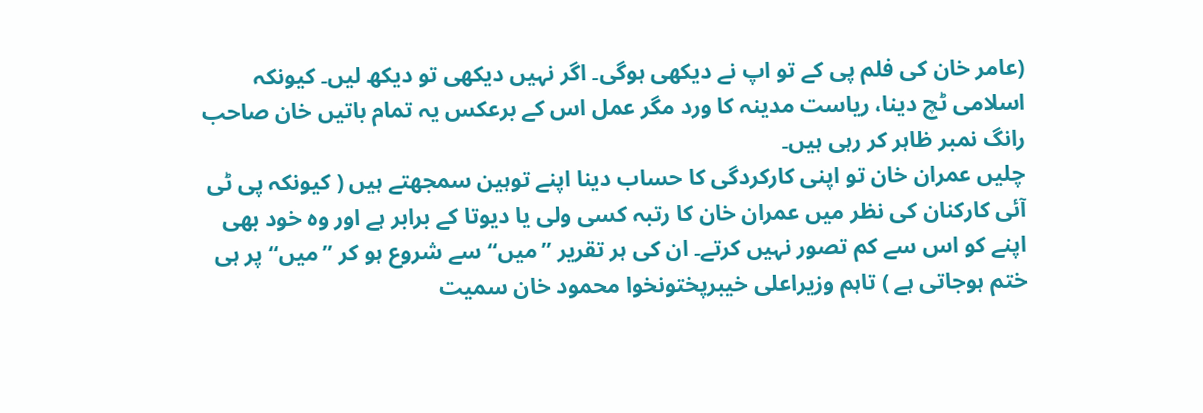(عامر خان کی فلم پی کے تو اپ نے دیکھی ہوگی۔ اگر نہیں دیکھی تو دیکھ لیں۔ کیونکہ اسلامی ٹچ دینا، ریاست مدینہ کا ورد مگر عمل اس کے برعکس یہ تمام باتیں خان صاحب رانگ نمبر ظاہر کر رہی ہیں۔
چلیں عمران خان تو اپنی کارکردگی کا حساب دینا اپنے توہین سمجھتے ہیں ( کیونکہ پی ٹی آئی کارکنان کی نظر میں عمران خان کا رتبہ کسی ولی یا دیوتا کے برابر ہے اور وہ خود بھی اپنے کو اس سے کم تصور نہیں کرتے۔ ان کی ہر تقریر ”میں“ سے شروع ہو کر ”میں“ پر ہی ختم ہوجاتی ہے ) تاہم وزیراعلی خیبرپختونخوا محمود خان سمیت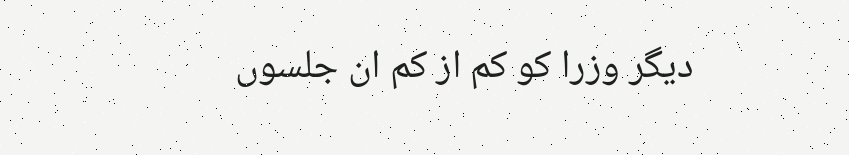دیگر وزرا کو کم از کم ان جلسوں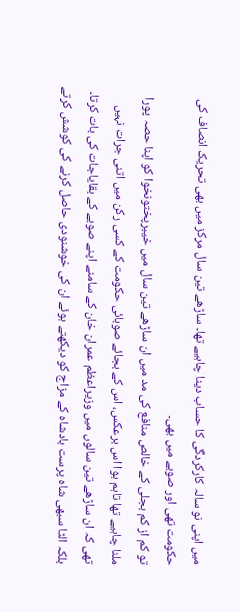میں اپنی نو سالہ کارکردگی کا حساب دینا چاہیے تھا۔ ساڑھے تین سال مرکز میں بھی تحریک انصاف کی حکومت تھی اور صوبے میں بھی۔
تو کم از کم بجلی کے خالص منافع کی مد میں ان ساڑھے تین سال میں خیبرپختونخوا کو اپنا حصہ پورا ملنا چاہیے تھا تاہم ہوا اس برعکس، اس کے بجائے صوبائی حکومت کے کسی رکن میں اتنی جرات نہیں تھی کہ ان ساڑھے تین سالوں میں وزیراعظم عمران خان کے سامنے اپنے صوبے کے بقایاجات کی بات کرتا۔ بلکہ الٹا سبھی شاہ پرست بادشاہ کے مزاج کو دیکھتے ہوئے ان کی خوشنودی حاصل کرنے کی کوشش کرتے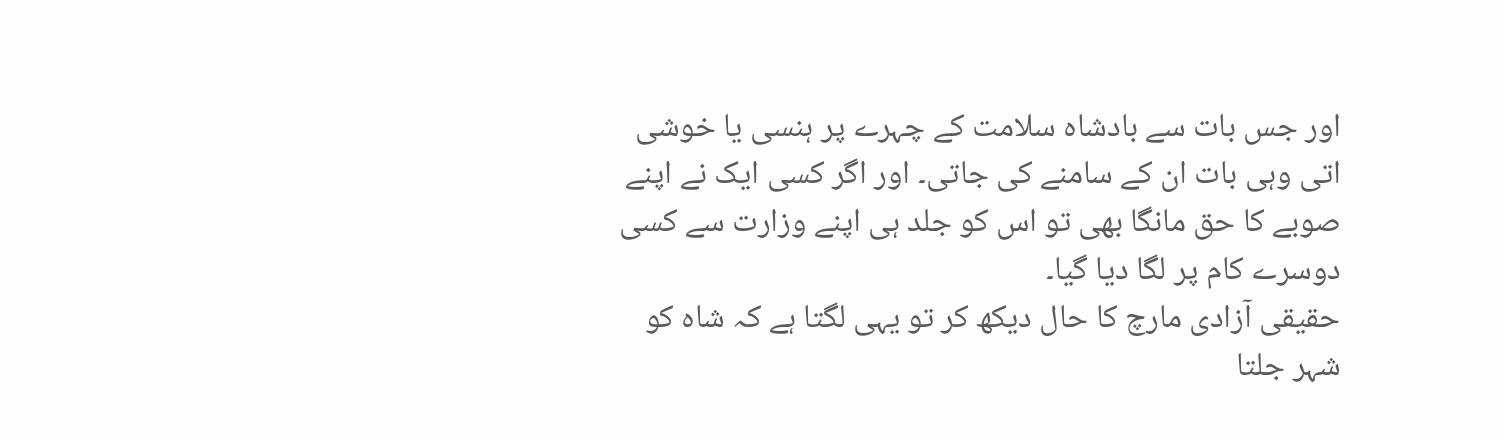اور جس بات سے بادشاہ سلامت کے چہرے پر ہنسی یا خوشی اتی وہی بات ان کے سامنے کی جاتی۔ اور اگر کسی ایک نے اپنے صوبے کا حق مانگا بھی تو اس کو جلد ہی اپنے وزارت سے کسی دوسرے کام پر لگا دیا گیا۔
حقیقی آزادی مارچ کا حال دیکھ کر تو یہی لگتا ہے کہ شاہ کو شہر جلتا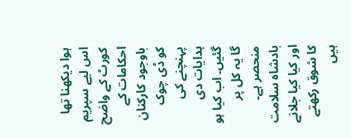ہوا دیکھنا تھا اس لیے سپریم کورٹ کے واضح احکامات کے باوجود کارکنان کو ڈی چوک پہنچنے کی ہدایات دی گئیں۔ اب کیا ہو گا یہ کل پر منحصر ہے۔ بادشاہ سلامت اور کیا کیا جلانے کا شوق رکھتے ہیں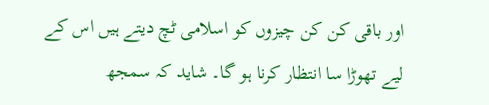اور باقی کن کن چیزوں کو اسلامی ٹچ دیتے ہیں اس کے لیے تھوڑا سا انتظار کرنا ہو گا۔ شاید کہ سمجھ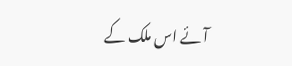آئے اس ملک کے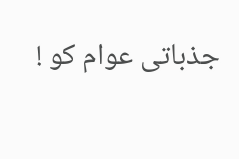جذباتی عوام کو !